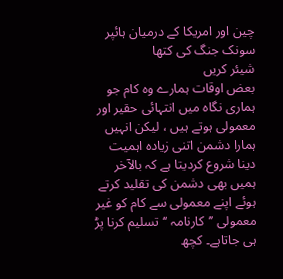چین اور امریکا کے درمیان ہائپر سونک جنگ کی کتھا
شیئر کریں
بعض اوقات ہمارے وہ کام جو ہماری نگاہ میں انتہائی حقیر اور معمولی ہوتے ہیں ، لیکن انہیں ہمارا دشمن اتنی زیادہ اہمیت دینا شروع کردیتا ہے کہ بالآخر ہمیں بھی دشمن کی تقلید کرتے ہوئے اپنے معمولی سے کام کو غیر معمولی ’’کارنامہ ‘‘تسلیم کرنا پڑ ہی جاتاہے۔ کچھ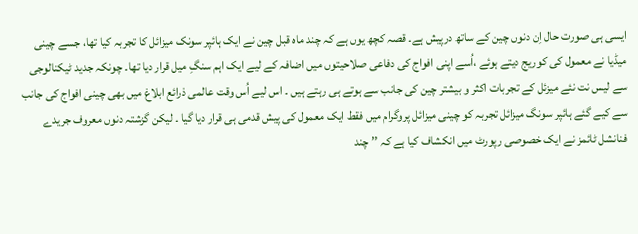ایسی ہی صورت حال اِن دنوں چین کے ساتھ درپیش ہے۔ قصہ کچھ یوں ہے کہ چند ماہ قبل چین نے ایک ہائپر سونک میزائل کا تجربہ کیا تھا، جسے چینی میڈیا نے معمول کی کوریج دیتے ہوئے ،اُسے اپنی افواج کی دفاعی صلاحیتوں میں اضافہ کے لیے ایک اہم سنگِ میل قرار دیا تھا۔ چونکہ جدید ٹیکنالوجی سے لیس نت نئے میزئل کے تجربات اکثر و بیشتر چین کی جانب سے ہوتے ہی رہتے ہیں ۔ اس لیے اُس وقت عالمی ذرائع ابلاغ میں بھی چینی افواج کی جانب سے کیے گئے ہائپر سونگ میزائل تجربہ کو چینی میزائل پروگرام میں فقط ایک معمول کی پیش قدمی ہی قرار دیا گیا ۔ لیکن گزشتہ دنوں معروف جریدے فنانشل ٹائمز نے ایک خصوصی رپورٹ میں انکشاف کیا ہے کہ ’’ چند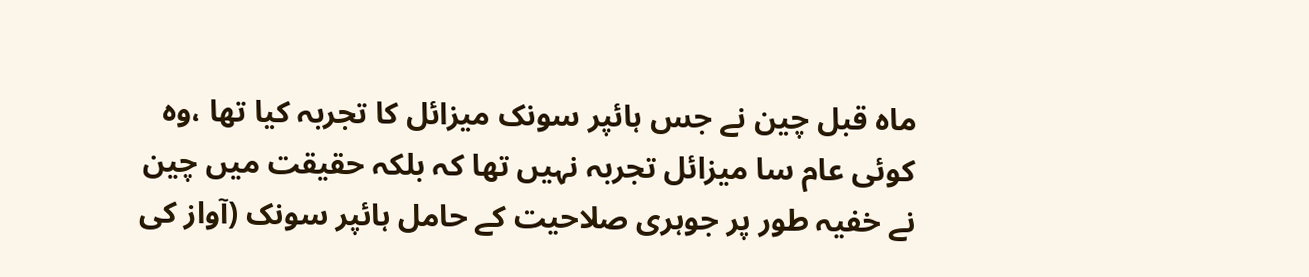ماہ قبل چین نے جس ہائپر سونک میزائل کا تجربہ کیا تھا ،وہ کوئی عام سا میزائل تجربہ نہیں تھا کہ بلکہ حقیقت میں چین نے خفیہ طور پر جوہری صلاحیت کے حامل ہائپر سونک (آواز کی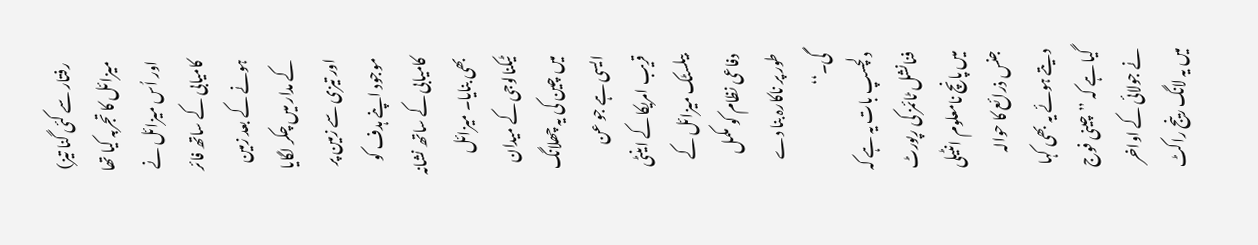رفتار سے کئی گنا تیز) میزائل کا تجربہ کیا تھا اور اُس میزائل نے کامیابی کے ساتھ فائر ہونے کے بعد زمین کے مدار میں چکر لگایا اور تیزی سے زمین پر موجود اپنے ہدف کو کامیابی کے ساتھ نشانہ بھی بنایا۔ میزائل ٹیکنالوجی کے میدان میں چین کی یہ چھلانگ ایسی ہے جو عن قریب امریکا کے اینٹی بیلسٹک میزائل کے دفاعی نظام کو مکمل طور پر ناکارہ بنا دے گی۔‘‘
دلچسپ بات یہ ہے کہ فنانشل ٹائمز کی رپورٹ میں پانچ نامعلوم انٹیلی جنس ذرائع کا حوالہ دیتے ہوئے یہ بھی کہا گیا ہے کہ ’’چینی فوج نے جولائی کے اواخر میں یہ لانگ رینج راکٹ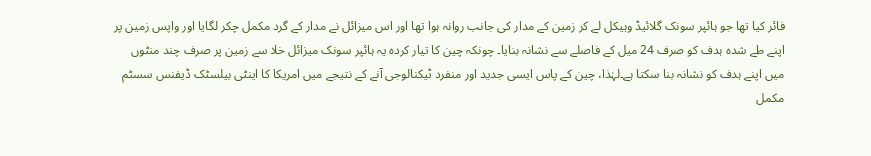فائر کیا تھا جو ہائپر سونک گلائیڈ وہیکل لے کر زمین کے مدار کی جانب روانہ ہوا تھا اور اس میزائل نے مدار کے گرد مکمل چکر لگایا اور واپس زمین پر اپنے طے شدہ ہدف کو صرف 24 میل کے فاصلے سے نشانہ بنایا۔ چونکہ چین کا تیار کردہ یہ ہائپر سونک میزائل خلا سے زمین پر صرف چند منٹوں میں اپنے ہدف کو نشانہ بنا سکتا ہے۔لہٰذا، چین کے پاس ایسی جدید اور منفرد ٹیکنالوجی آنے کے نتیجے میں امریکا کا اینٹی بیلسٹک ڈیفنس سسٹم مکمل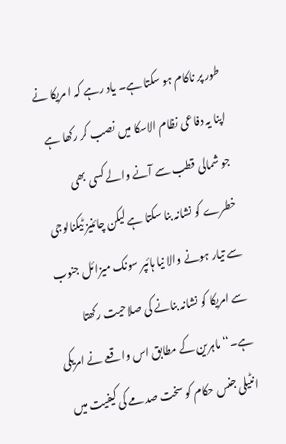طور پر ناکام ہو سکتا ہے۔ یاد رہے کہ ا مریکا نے اپنا یہ دفاعی نظام الاسکا میں نصب کر رکھا ہے جو شمالی قطب سے آنے والے کسی بھی خطرے کو نشانہ بنا سکتا ہے لیکن چائنیز ٹیکنالوجی سے تیار ہونے والا نیا ہائپر سونک میزائل جنوب سے امریکا کو نشانہ بنانے کی صلاحیت رکھتا ہے۔‘‘ماہرین کے مطابق اس واقعے نے امریکی انٹیلی جنس حکام کو سخت صدمے کی کیفیت میں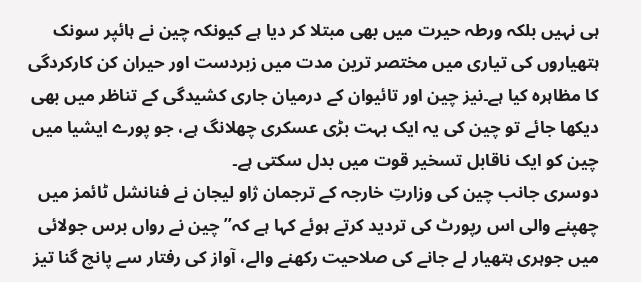ہی نہیں بلکہ ورطہ حیرت میں بھی مبتلا کر دیا ہے کیونکہ چین نے ہائپر سونک ہتھیاروں کی تیاری میں مختصر ترین مدت میں زبردست اور حیران کن کارکردگی کا مظاہرہ کیا ہے۔نیز چین اور تائیوان کے درمیان جاری کشیدگی کے تناظر میں بھی دیکھا جائے تو چین کی یہ ایک بہت بڑی عسکری چھلانگ ہے، جو پورے ایشیا میں چین کو ایک ناقابل تسخیر قوت میں بدل سکتی ہے۔
دوسری جانب چین کی وزارتِ خارجہ کے ترجمان ژاو لیجان نے فنانشل ٹائمز میں چھپنے والی اس رپورٹ کی تردید کرتے ہوئے کہا ہے کہ’’ چین نے رواں برس جولائی میں جوہری ہتھیار لے جانے کی صلاحیت رکھنے والے، آواز کی رفتار سے پانچ گنا تیز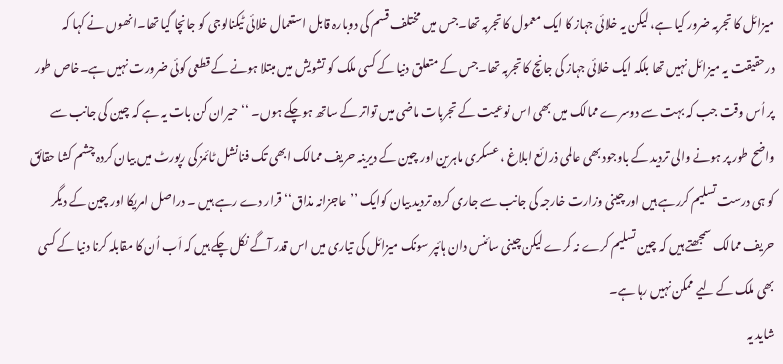میزائل کا تجربہ ضرور کیا ہے، لیکن یہ خلائی جہاز کا ایک معمول کا تجربہ تھا۔جس میں مختلف قسم کی دوبارہ قابل استعمال خلائی ٹیکنالوجی کو جانچا گیا تھا۔انھوں نے کہا کہ درحقیقت یہ میزائل نہیں تھا بلکہ ایک خلائی جہاز کی جانچ کا تجربہ تھا۔جس کے متعلق دنیا کے کسی ملک کو تشویش میں مبتلا ہونے کے قطعی کوئی ضرورت نہیں ہے۔خاص طور پر اُس وقت جب کہ بہت سے دوسرے ممالک میں بھی اس نوعیت کے تجربات ماضی میں تواتر کے ساتھ ہوچکے ہوں۔ ‘‘حیران کن بات یہ ہے کہ چین کی جانب سے واضح طور پر ہونے والی تردید کے باوجود بھی عالمی ذرائع ابلاغ ، عسکری ماہرین اور چین کے دیرینہ حریف ممالک ابھی تک فنانشل ٹائمز کی رپورٹ میں بیان کردہ چشم کشا حقائق کو ہی درست تسلیم کررہے ہیں اور چینی وزارت خارجہ کی جانب سے جاری کردہ تردید بیان کوایک ’’عاجزانہ مذاق‘‘ قرار دے رہے ہیں ۔ دراصل امریکا اور چین کے دیگر حریف ممالک سمجھتے ہیں کہ چین تسلیم کرے نہ کرے لیکن چینی سائنس دان ہائپر سونک میزائل کی تیاری میں اس قدر آگے نکل چکے ہیں کہ اَب اُن کا مقابلہ کرنا دنیا کے کسی بھی ملک کے لیے ممکن نہیں رہا ہے۔
شاید یہ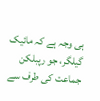ہی وجہ ہے کہ مائیک گیلگر، جو رپبلکن جماعت کی طرف سے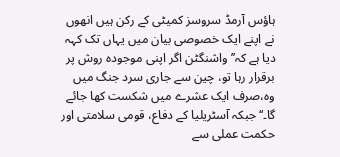ہاؤس آرمڈ سروسز کمیٹی کے رکن ہیں انھوں نے اپنے ایک خصوصی بیان میں یہاں تک کہہ دیا ہے کہ’’ واشنگٹن اگر اپنی موجودہ روش پر برقرار رہا تو، چین سے جاری سرد جنگ میں وہ،صرف ایک عشرے میں شکست کھا جائے گا۔‘‘جبکہ آسٹریلیا کے دفاع، قومی سلامتی اور حکمت عملی سے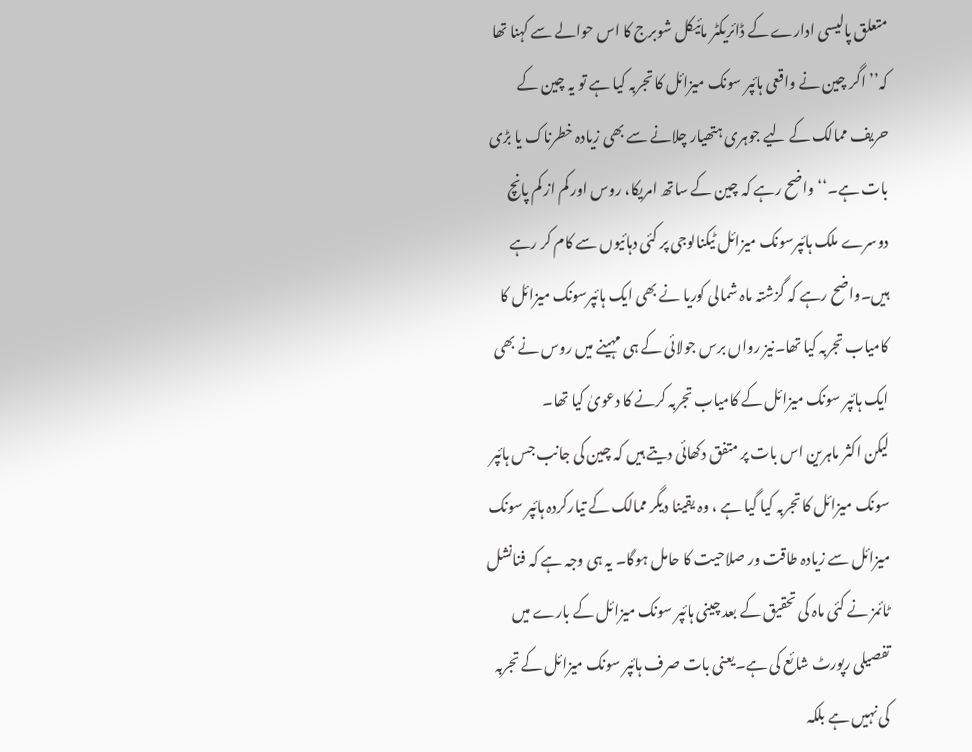متعلق پالیسی ادارے کے ڈائریکٹر مائیکل شوبرج کا اس حوالے سے کہنا تھا کہ’’ اگر چین نے واقعی ہائپر سونک میزائل کا تجربہ کیا ہے تو یہ چین کے حریف ممالک کے لیے جوہری ہتھیار چلانے سے بھی زیادہ خطرناک یا بڑی بات ہے۔‘‘واضح رہے کہ چین کے ساتھ امریکا، روس اور کم از کم پانچ دوسرے ملک ہائپرسونک میزائل ٹیکنالوجی پر کئی دہائیوں سے کام کر رہے ہیں۔واضح رہے کہ گزشتہ ماہ شمالی کوریا نے بھی ایک ہائپرسونک میزائل کا کامیاب تجربہ کیا تھا۔نیز رواں برس جولائی کے ہی مہینے میں روس نے بھی ایک ہائپر سونک میزائل کے کامیاب تجربہ کرنے کا دعویٰ کیا تھا۔
لیکن اکثر ماہرین اس بات پر متفق دکھائی دیتے ہیں کہ چین کی جانب جس ہائپر سونک میزائل کا تجربہ کیا گیا ہے ، وہ یقینا دیگر ممالک کے تیارکردہ ہائپر سونک میزائل سے زیادہ طاقت ور صلاحیت کا حامل ہوگا۔ یہ ہی وجہ ہے کہ فنانشل ٹائمز نے کئی ماہ کی تحقیق کے بعد چینی ہائپر سونک میزائل کے بارے میں تفصیلی رپورٹ شائع کی ہے۔یعنی بات صرف ہائپر سونک میزائل کے تجربہ کی نہیں ہے بلکہ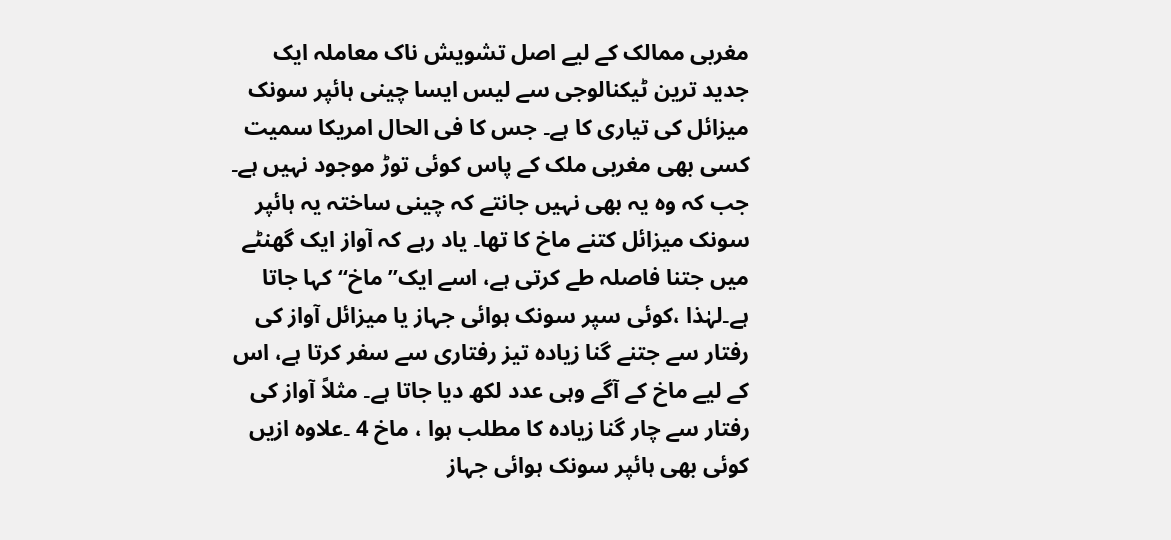مغربی ممالک کے لیے اصل تشویش ناک معاملہ ایک جدید ترین ٹیکنالوجی سے لیس ایسا چینی ہائپر سونک میزائل کی تیاری کا ہے۔ جس کا فی الحال امریکا سمیت کسی بھی مغربی ملک کے پاس کوئی توڑ موجود نہیں ہے۔ جب کہ وہ یہ بھی نہیں جانتے کہ چینی ساختہ یہ ہائپر سونک میزائل کتنے ماخ کا تھا۔ یاد رہے کہ آواز ایک گھنٹے میں جتنا فاصلہ طے کرتی ہے، اسے ایک’’ماخ‘‘کہا جاتا ہے۔لہٰذا ،کوئی سپر سونک ہوائی جہاز یا میزائل آواز کی رفتار سے جتنے گنا زیادہ تیز رفتاری سے سفر کرتا ہے، اس کے لیے ماخ کے آگے وہی عدد لکھ دیا جاتا ہے۔ مثلاً آواز کی رفتار سے چار گنا زیادہ کا مطلب ہوا ، ماخ 4 ۔علاوہ ازیں کوئی بھی ہائپر سونک ہوائی جہاز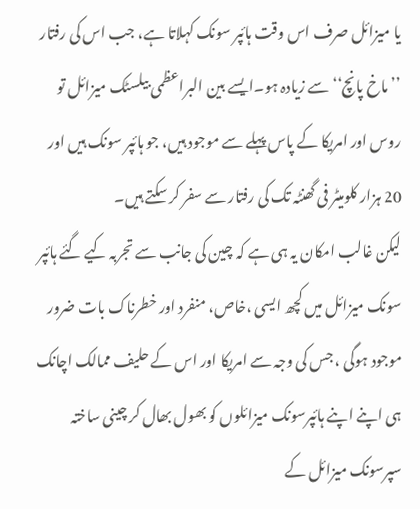یا میزائل صرف اس وقت ہائپر سونک کہلاتا ہے، جب اس کی رفتار ’’ماخ پانچ‘‘سے زیادہ ہو۔ایسے بین البراعظمی بیلسٹک میزائل تو روس اور امریکا کے پاس پہلے سے موجود ہیں، جو ہائپر سونک ہیں اور 20 ہزار کلومیٹر فی گھنٹہ تک کی رفتار سے سفر کر سکتے ہیں۔
لیکن غالب امکان یہ ہی ہے کہ چین کی جانب سے تجربہ کیے گئے ہائپر سونک میزائل میں کچھ ایسی ،خاص، منفرد اور خطرناک بات ضرور موجود ہوگی ، جس کی وجہ سے امریکا اور اس کے حلیف ممالک اچانک ہی اپنے اپنے ہائپرسونک میزائلوں کو بھول بھال کر چینی ساختہ سپرسونک میزائل کے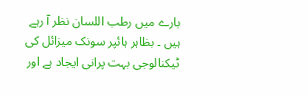بارے میں رطب اللسان نظر آ رہے ہیں ۔ بظاہر ہائپر سونک میزائل کی ٹیکنالوجی بہت پرانی ایجاد ہے اور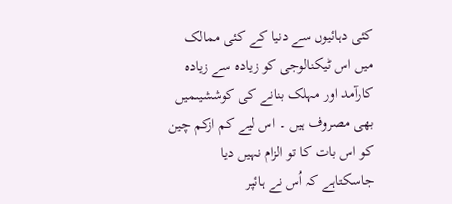کئی دہائیوں سے دنیا کے کئی ممالک میں اس ٹیکنالوجی کو زیادہ سے زیادہ کارآمد اور مہلک بنانے کی کوششیںمیں بھی مصروف ہیں ۔ اس لیے کم ازکم چین کو اس بات کا تو الزام نہیں دیا جاسکتاہے کہ اُس نے ہائپر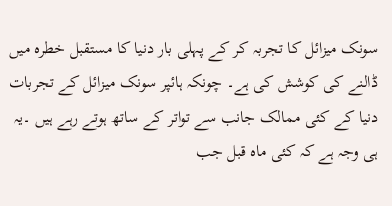سونک میزائل کا تجربہ کر کے پہلی بار دنیا کا مستقبل خطرہ میں ڈالنے کی کوشش کی ہے۔ چونکہ ہائپر سونک میزائل کے تجربات دنیا کے کئی ممالک جانب سے تواتر کے ساتھ ہوتے رہے ہیں ۔یہ ہی وجہ ہے کہ کئی ماہ قبل جب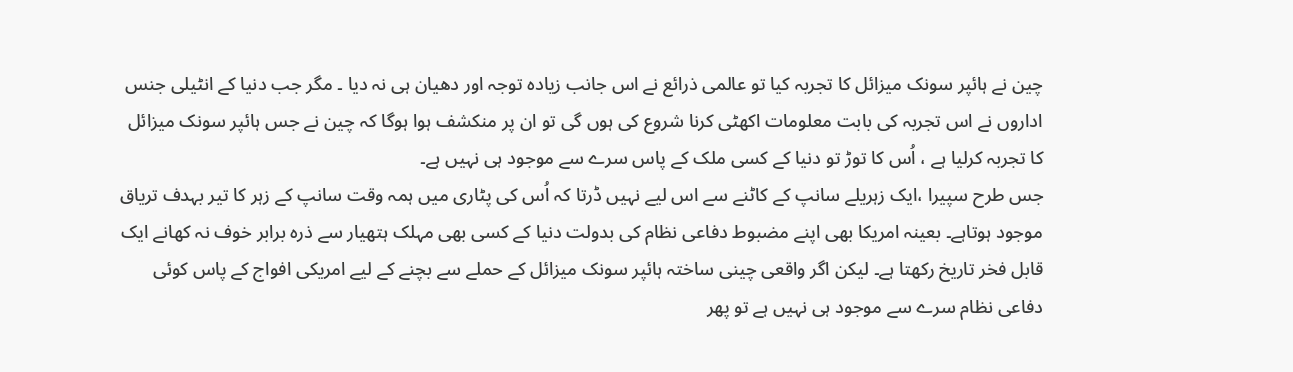چین نے ہائپر سونک میزائل کا تجربہ کیا تو عالمی ذرائع نے اس جانب زیادہ توجہ اور دھیان ہی نہ دیا ۔ مگر جب دنیا کے انٹیلی جنس اداروں نے اس تجربہ کی بابت معلومات اکھٹی کرنا شروع کی ہوں گی تو ان پر منکشف ہوا ہوگا کہ چین نے جس ہائپر سونک میزائل کا تجربہ کرلیا ہے ، اُس کا توڑ تو دنیا کے کسی ملک کے پاس سرے سے موجود ہی نہیں ہے۔
جس طرح سپیرا ،ایک زہریلے سانپ کے کاٹنے سے اس لیے نہیں ڈرتا کہ اُس کی پٹاری میں ہمہ وقت سانپ کے زہر کا تیر بہدف تریاق موجود ہوتاہے۔ بعینہ امریکا بھی اپنے مضبوط دفاعی نظام کی بدولت دنیا کے کسی بھی مہلک ہتھیار سے ذرہ برابر خوف نہ کھانے ایک قابل فخر تاریخ رکھتا ہے۔ لیکن اگر واقعی چینی ساختہ ہائپر سونک میزائل کے حملے سے بچنے کے لیے امریکی افواج کے پاس کوئی دفاعی نظام سرے سے موجود ہی نہیں ہے تو پھر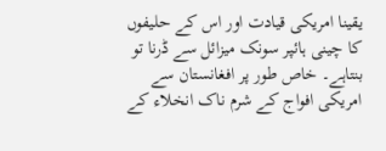یقینا امریکی قیادت اور اس کے حلیفوں کا چینی ہائپر سونک میزائل سے ڈرنا تو بنتاہے۔ خاص طور پر افغانستان سے امریکی افواج کے شرم ناک انخلاء کے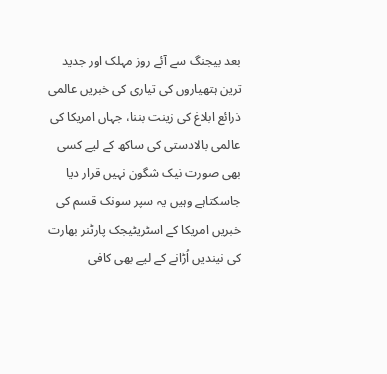بعد بیجنگ سے آئے روز مہلک اور جدید ترین ہتھیاروں کی تیاری کی خبریں عالمی ذرائع ابلاغ کی زینت بننا، جہاں امریکا کی عالمی بالادستی کی ساکھ کے لیے کسی بھی صورت نیک شگون نہیں قرار دیا جاسکتاہے وہیں یہ سپر سونک قسم کی خبریں امریکا کے اسٹریٹیجک پارٹنر بھارت کی نیندیں اُڑانے کے لیے بھی کافی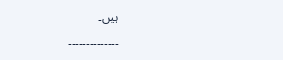ہیں۔
۔۔۔۔۔۔۔۔۔۔۔۔۔۔